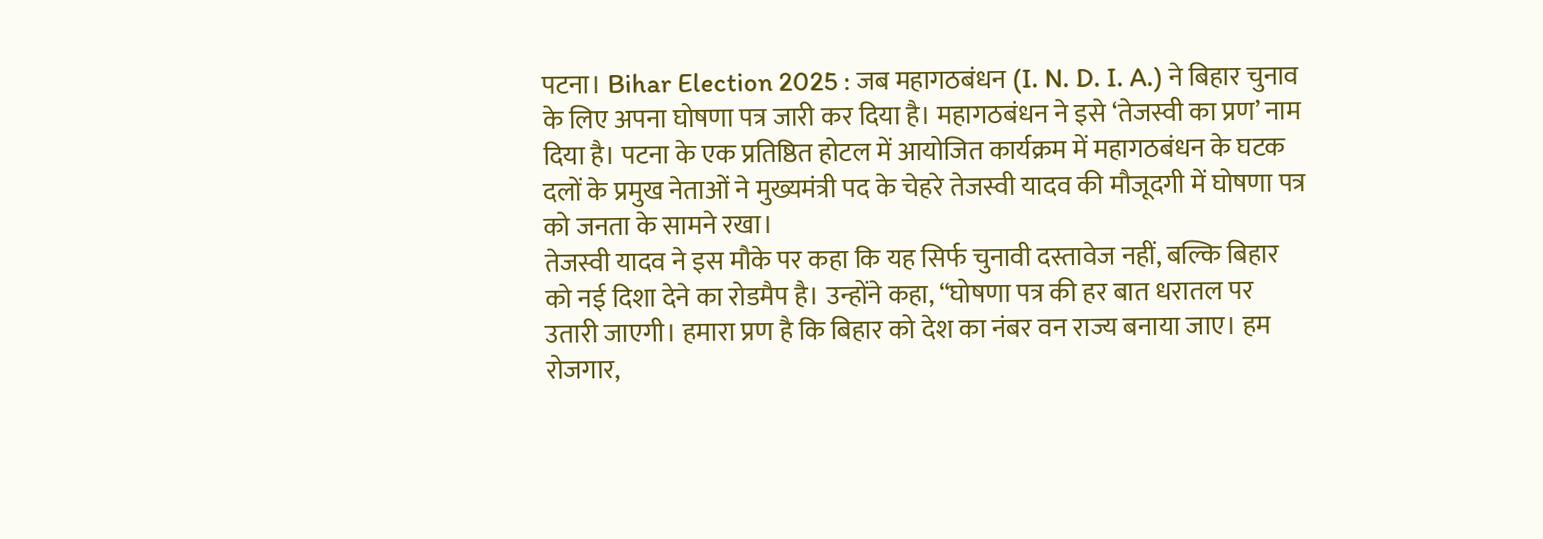पटना। Bihar Election 2025 : जब महागठबंधन (I. N. D. I. A.) ने बिहार चुनाव के लिए अपना घोषणा पत्र जारी कर दिया है। महागठबंधन ने इसे ‘तेजस्वी का प्रण’ नाम दिया है। पटना के एक प्रतिष्ठित होटल में आयोजित कार्यक्रम में महागठबंधन के घटक दलों के प्रमुख नेताओं ने मुख्यमंत्री पद के चेहरे तेजस्वी यादव की मौजूदगी में घोषणा पत्र को जनता के सामने रखा।
तेजस्वी यादव ने इस मौके पर कहा कि यह सिर्फ चुनावी दस्तावेज नहीं, बल्कि बिहार को नई दिशा देने का रोडमैप है। उन्होंने कहा, “घोषणा पत्र की हर बात धरातल पर उतारी जाएगी। हमारा प्रण है कि बिहार को देश का नंबर वन राज्य बनाया जाए। हम रोजगार,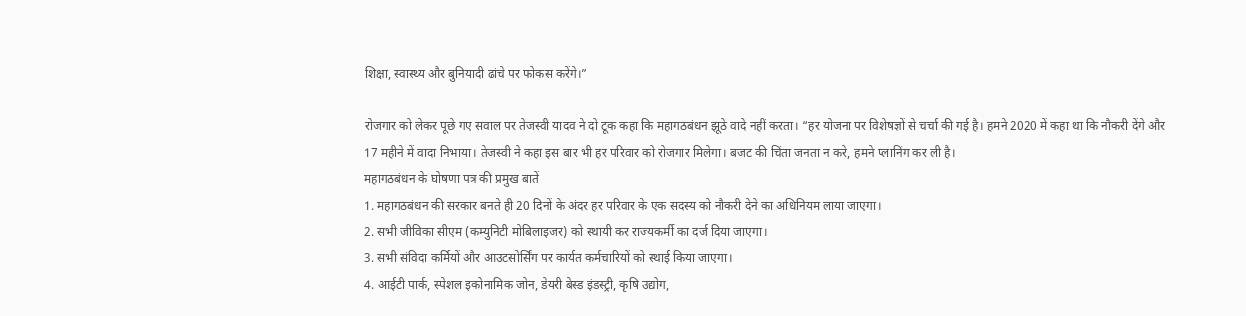शिक्षा, स्वास्थ्य और बुनियादी ढांचे पर फोकस करेंगे।”

रोजगार को लेकर पूछे गए सवाल पर तेजस्वी यादव ने दो टूक कहा कि महागठबंधन झूठे वादे नहीं करता। “हर योजना पर विशेषज्ञों से चर्चा की गई है। हमने 2020 में कहा था कि नौकरी देंगे और 17 महीने में वादा निभाया। तेजस्वी ने कहा इस बार भी हर परिवार को रोजगार मिलेगा। बजट की चिंता जनता न करे, हमने प्लानिंग कर ली है।
महागठबंधन के घोषणा पत्र की प्रमुख बातें
1. महागठबंधन की सरकार बनते ही 20 दिनों के अंदर हर परिवार के एक सदस्य को नौकरी देने का अधिनियम लाया जाएगा।
2. सभी जीविका सीएम (कम्युनिटी मोबिलाइजर) को स्थायी कर राज्यकर्मी का दर्ज दिया जाएगा।
3. सभी संविदा कर्मियों और आउटसोर्सिंग पर कार्यत कर्मचारियों को स्थाई किया जाएगा।
4. आईटी पार्क, स्पेशल इकोनामिक जोन, डेयरी बेस्ड इंडस्ट्री, कृषि उद्योग,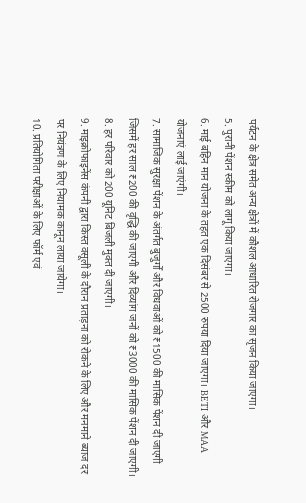पर्यटन के क्षेत्र समेत अन्य क्षेत्रों में कौशल आधारित रोजगार का सृजन किया जाएगा।
5. पुरानी पेंशन स्कीम को लागू किया जाएगा।
6. माई बहिन मान योजना के तहत एक दिसंबर से 2500 रुपया दिया जाएगा। BETI और MAA योजनाएं लाई जाएंगी।
7. सामाजिक सुरक्षा पेंशन के अंतर्गत बुजुर्गों और विधवाओं को ₹1500 की मासिक पेंशन दी जाएगी जिसमें हर साल ₹200 की वृद्धि की जाएगी और दिव्यांग जनों को ₹3000 की मासिक पेंशन दी जाएगी।
8. हर परिवार को 200 यूनिट बिजली मुक्त दी जाएगी।
9. माइक्रोफाइनेंस कंपनी द्वारा किस्त वसूली के दौरान प्रताड़ना को रोकने के लिए और मनमाने ब्याज दर पर नियंत्रण के लिए नियामक कानून लाया जायेगा।
10. प्रतियोगिता परीक्षाओं के लिए फॉर्म एवं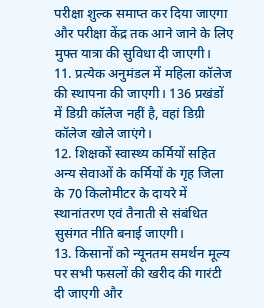परीक्षा शुल्क समाप्त कर दिया जाएगा और परीक्षा केंद्र तक आने जाने के लिए मुफ्त यात्रा की सुविधा दी जाएगी।
11. प्रत्येक अनुमंडल में महिला कॉलेज की स्थापना की जाएगी। 136 प्रखंडों में डिग्री कॉलेज नहीं है, वहां डिग्री कॉलेज खोले जाएंगे।
12. शिक्षकों स्वास्थ्य कर्मियों सहित अन्य सेवाओं के कर्मियों के गृह जिला के 70 किलोमीटर के दायरे में स्थानांतरण एवं तैनाती से संबंधित सुसंगत नीति बनाई जाएगी।
13. किसानों को न्यूनतम समर्थन मूल्य पर सभी फसलों की खरीद की गारंटी दी जाएगी और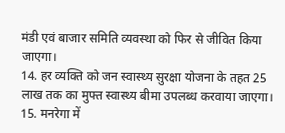मंडी एवं बाजार समिति व्यवस्था को फिर से जीवित किया जाएगा।
14. हर व्यक्ति को जन स्वास्थ्य सुरक्षा योजना के तहत 25 लाख तक का मुफ्त स्वास्थ्य बीमा उपलब्ध करवाया जाएगा।
15. मनरेगा में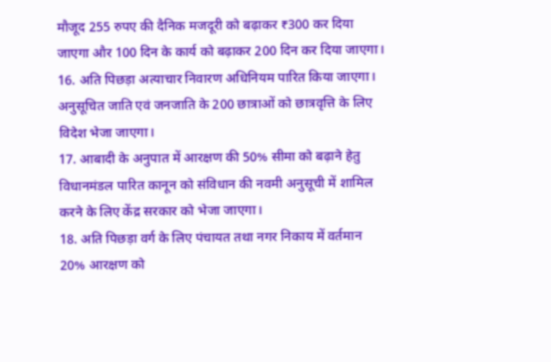मौजूद 255 रुपए की दैनिक मजदूरी को बढ़ाकर ₹300 कर दिया जाएगा और 100 दिन के कार्य को बढ़ाकर 200 दिन कर दिया जाएगा।
16. अति पिछड़ा अत्याचार निवारण अधिनियम पारित किया जाएगा। अनुसूचित जाति एवं जनजाति के 200 छात्राओं को छात्रवृत्ति के लिए विदेश भेजा जाएगा।
17. आबादी के अनुपात में आरक्षण की 50% सीमा को बढ़ाने हेतु विधानमंडल पारित कानून को संविधान की नवमी अनुसूची में शामिल करने के लिए केंद्र सरकार को भेजा जाएगा।
18. अति पिछड़ा वर्ग के लिए पंचायत तथा नगर निकाय में वर्तमान 20% आरक्षण को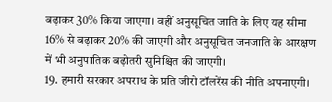बढ़ाकर 30% किया जाएगा। वहीं अनुसूचित जाति के लिए यह सीमा 16% से बढ़ाकर 20% की जाएगी और अनुसूचित जनजाति के आरक्षण में भी अनुपातिक बढ़ोतरी सुनिश्चित की जाएगी।
19. हमारी सरकार अपराध के प्रति जीरो टॉलरेंस की नीति अपनाएगी।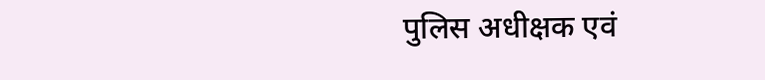पुलिस अधीक्षक एवं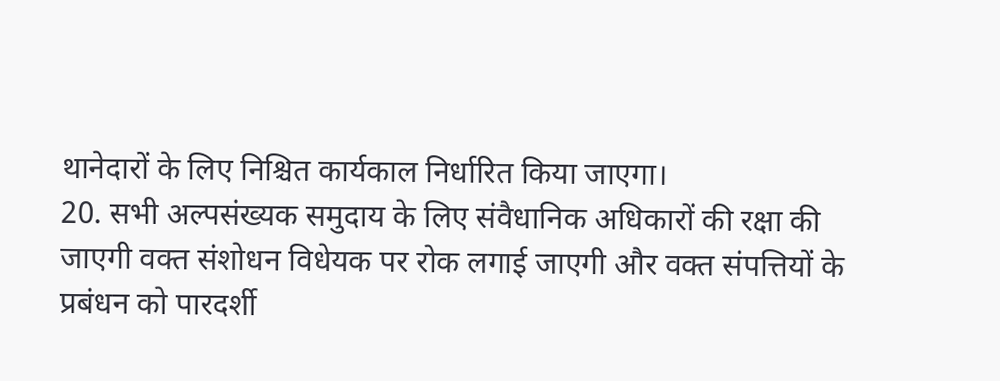थानेदारों के लिए निश्चित कार्यकाल निर्धारित किया जाएगा।
20. सभी अल्पसंख्यक समुदाय के लिए संवैधानिक अधिकारों की रक्षा की जाएगी वक्त संशोधन विधेयक पर रोक लगाई जाएगी और वक्त संपत्तियों के प्रबंधन को पारदर्शी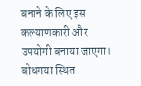बनाने के लिए इस कल्याणकारी और उपयोगी बनाया जाएगा। बोधगया स्थित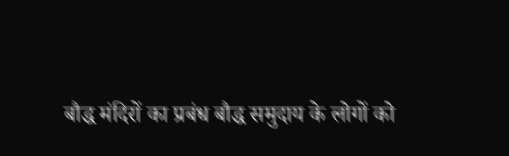बौद्ध मंदिरों का प्रबंध बौद्ध समुदाय के लोगों को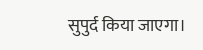सुपुर्द किया जाएगा।